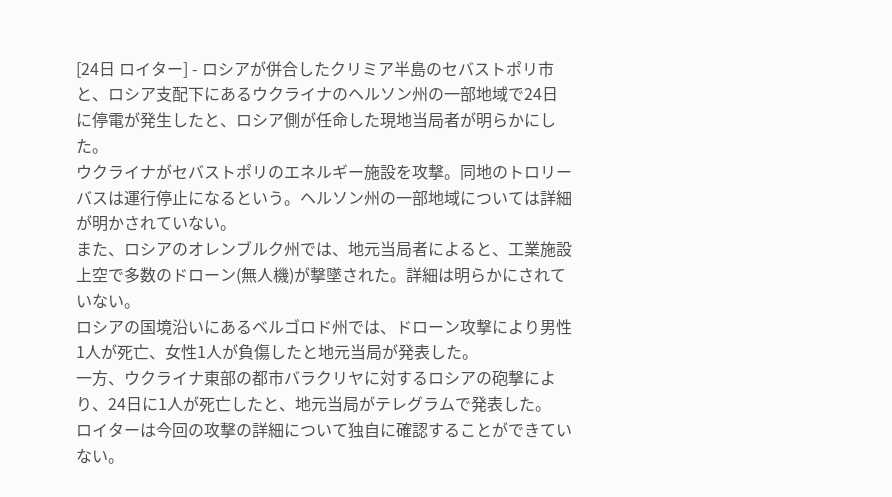[24日 ロイター] - ロシアが併合したクリミア半島のセバストポリ市と、ロシア支配下にあるウクライナのヘルソン州の一部地域で24日に停電が発生したと、ロシア側が任命した現地当局者が明らかにした。
ウクライナがセバストポリのエネルギー施設を攻撃。同地のトロリーバスは運行停止になるという。ヘルソン州の一部地域については詳細が明かされていない。
また、ロシアのオレンブルク州では、地元当局者によると、工業施設上空で多数のドローン(無人機)が撃墜された。詳細は明らかにされていない。
ロシアの国境沿いにあるベルゴロド州では、ドローン攻撃により男性1人が死亡、女性1人が負傷したと地元当局が発表した。
一方、ウクライナ東部の都市バラクリヤに対するロシアの砲撃により、24日に1人が死亡したと、地元当局がテレグラムで発表した。
ロイターは今回の攻撃の詳細について独自に確認することができていない。